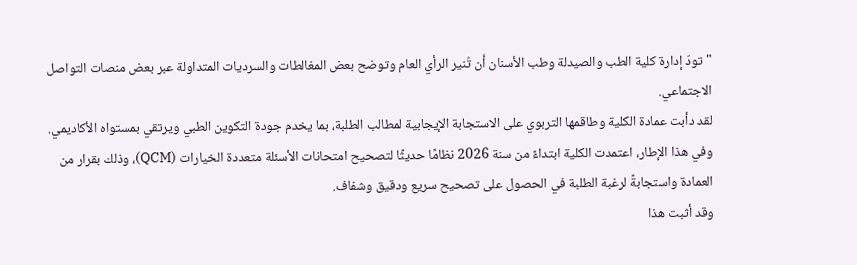"تودّ إدارة كلية الطب والصيدلة وطب الأسنان أن تُنير الرأي العام وتوضح بعض المغالطات والسرديات المتداولة عبر بعض منصات التواصل الاجتماعي.
لقد دأبت عمادة الكلية وطاقمها التربوي على الاستجابة الإيجابية لمطالب الطلبة، بما يخدم جودة التكوين الطبي ويرتقي بمستواه الأكاديمي. وفي هذا الإطار، اعتمدت الكلية ابتداءً من سنة 2026 نظامًا حديثًا لتصحيح امتحانات الأسئلة متعددة الخيارات (QCM)، وذلك بقرار من العمادة واستجابةً لرغبة الطلبة في الحصول على تصحيح سريع ودقيق وشفاف.
وقد أثبت هذا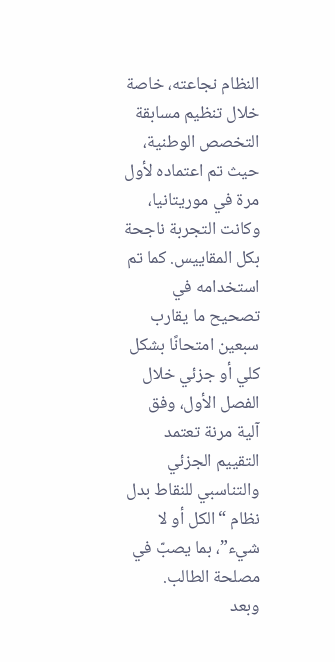النظام نجاعته، خاصة خلال تنظيم مسابقة التخصص الوطنية، حيث تم اعتماده لأول مرة في موريتانيا، وكانت التجربة ناجحة بكل المقاييس. كما تم استخدامه في تصحيح ما يقارب سبعين امتحانًا بشكل كلي أو جزئي خلال الفصل الأول، وفق آلية مرنة تعتمد التقييم الجزئي والتناسبي للنقاط بدل نظام “الكل أو لا شيء”، بما يصبّ في مصلحة الطالب.
وبعد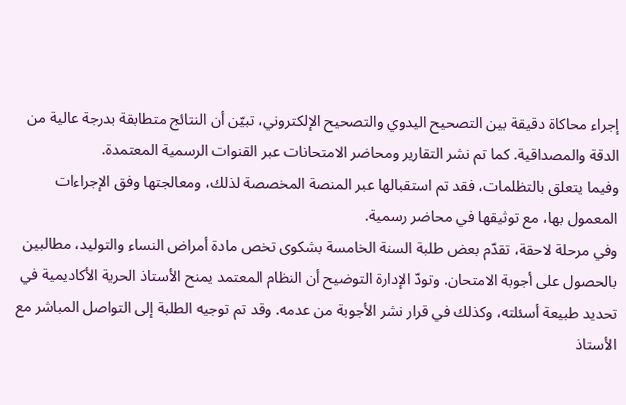إجراء محاكاة دقيقة بين التصحيح اليدوي والتصحيح الإلكتروني، تبيّن أن النتائج متطابقة بدرجة عالية من الدقة والمصداقية. كما تم نشر التقارير ومحاضر الامتحانات عبر القنوات الرسمية المعتمدة.
وفيما يتعلق بالتظلمات، فقد تم استقبالها عبر المنصة المخصصة لذلك، ومعالجتها وفق الإجراءات المعمول بها، مع توثيقها في محاضر رسمية.
وفي مرحلة لاحقة، تقدّم بعض طلبة السنة الخامسة بشكوى تخص مادة أمراض النساء والتوليد، مطالبين بالحصول على أجوبة الامتحان. وتودّ الإدارة التوضيح أن النظام المعتمد يمنح الأستاذ الحرية الأكاديمية في تحديد طبيعة أسئلته، وكذلك في قرار نشر الأجوبة من عدمه. وقد تم توجيه الطلبة إلى التواصل المباشر مع الأستاذ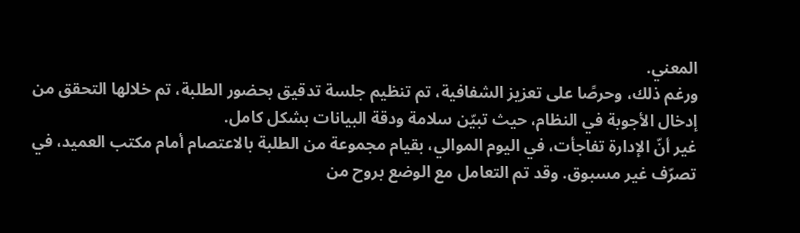المعني.
ورغم ذلك، وحرصًا على تعزيز الشفافية، تم تنظيم جلسة تدقيق بحضور الطلبة، تم خلالها التحقق من إدخال الأجوبة في النظام، حيث تبيّن سلامة ودقة البيانات بشكل كامل.
غير أنّ الإدارة تفاجأت، في اليوم الموالي، بقيام مجموعة من الطلبة بالاعتصام أمام مكتب العميد، في تصرّف غير مسبوق. وقد تم التعامل مع الوضع بروح من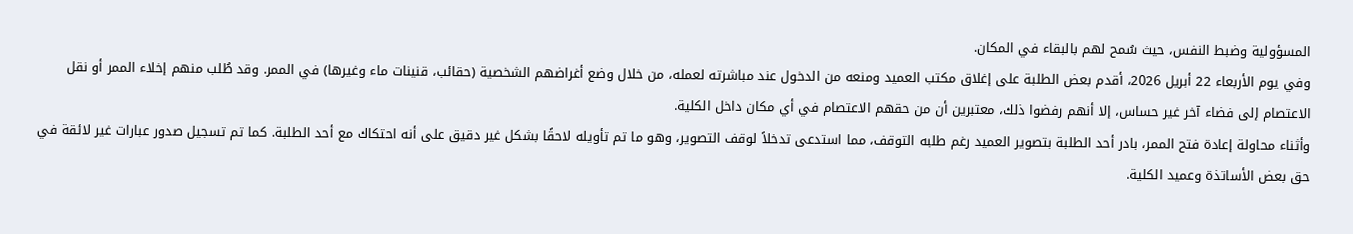المسؤولية وضبط النفس، حيث سُمح لهم بالبقاء في المكان.
وفي يوم الأربعاء 22 أبريل 2026، أقدم بعض الطلبة على إغلاق مكتب العميد ومنعه من الدخول عند مباشرته لعمله، من خلال وضع أغراضهم الشخصية (حقائب، قنينات ماء وغيرها) في الممر. وقد طُلب منهم إخلاء الممر أو نقل الاعتصام إلى فضاء آخر غير حساس، إلا أنهم رفضوا ذلك، معتبرين أن من حقهم الاعتصام في أي مكان داخل الكلية.
وأثناء محاولة إعادة فتح الممر، بادر أحد الطلبة بتصوير العميد رغم طلبه التوقف، مما استدعى تدخلاً لوقف التصوير، وهو ما تم تأويله لاحقًا بشكل غير دقيق على أنه احتكاك مع أحد الطلبة. كما تم تسجيل صدور عبارات غير لائقة في حق بعض الأساتذة وعميد الكلية.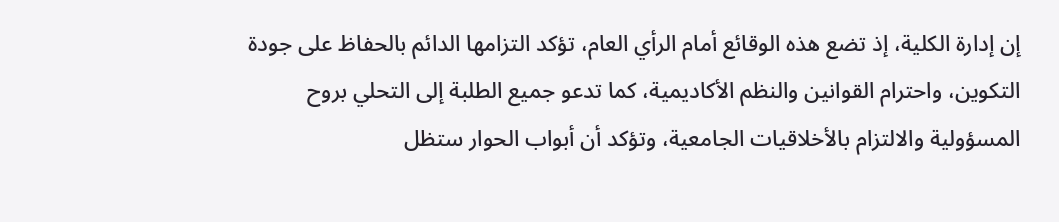إن إدارة الكلية، إذ تضع هذه الوقائع أمام الرأي العام، تؤكد التزامها الدائم بالحفاظ على جودة التكوين، واحترام القوانين والنظم الأكاديمية، كما تدعو جميع الطلبة إلى التحلي بروح المسؤولية والالتزام بالأخلاقيات الجامعية، وتؤكد أن أبواب الحوار ستظل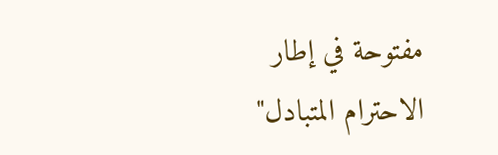مفتوحة في إطار الاحترام المتبادل"